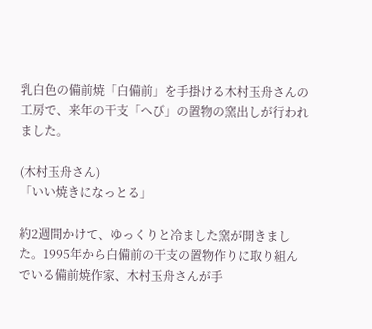乳白色の備前焼「白備前」を手掛ける木村玉舟さんの工房で、来年の干支「へび」の置物の窯出しが行われました。

(木村玉舟さん)
「いい焼きになっとる」

約2週間かけて、ゆっくりと冷ました窯が開きました。1995年から白備前の干支の置物作りに取り組んでいる備前焼作家、木村玉舟さんが手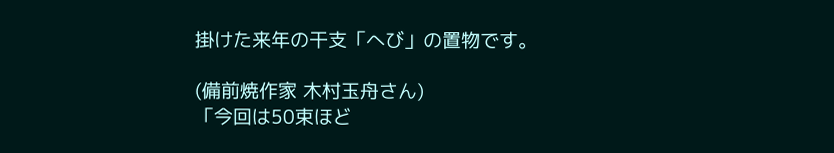掛けた来年の干支「へび」の置物です。

(備前焼作家 木村玉舟さん)
「今回は50束ほど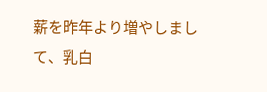薪を昨年より増やしまして、乳白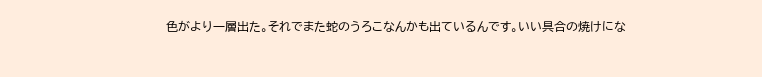色がより一層出た。それでまた蛇のうろこなんかも出ているんです。いい具合の焼けにな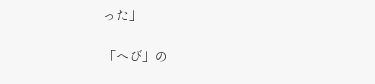った」

「へび」の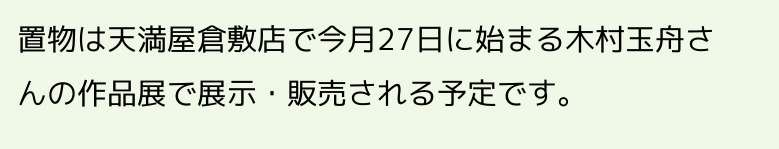置物は天満屋倉敷店で今月27日に始まる木村玉舟さんの作品展で展示・販売される予定です。